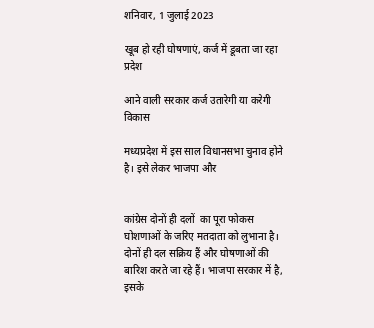शनिवार, 1 जुलाई 2023

खूब हो रही घोषणाएं, कर्ज में डूबता जा रहा प्रदेश

आने वाली सरकार कर्ज उतारेगी या करेगी विकास

मध्यप्रदेश में इस साल विधानसभा चुनाव होने है। इसे लेकर भाजपा और


कांग्रेस दोनों ही दलों  का पूरा फोकस घोशणाओं के जरिए मतदाता को लुभाना है। दोनों ही दल सक्रिय हैं और घोषणाओं की बारिश करते जा रहे हैं। भाजपा सरकार में है, इसके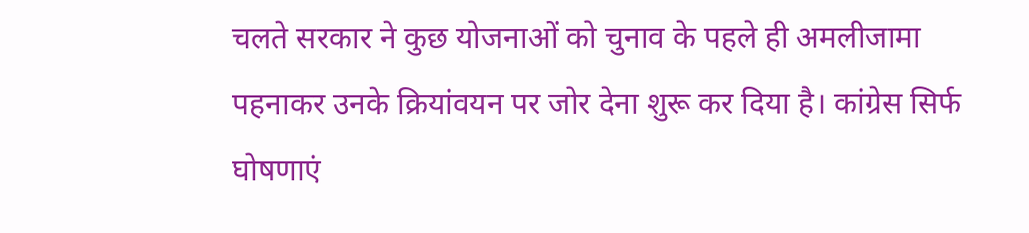चलते सरकार ने कुछ योजनाओं को चुनाव के पहले ही अमलीजामा पहनाकर उनके क्रियांवयन पर जोर देना शुरू कर दिया है। कांग्रेस सिर्फ घोषणाएं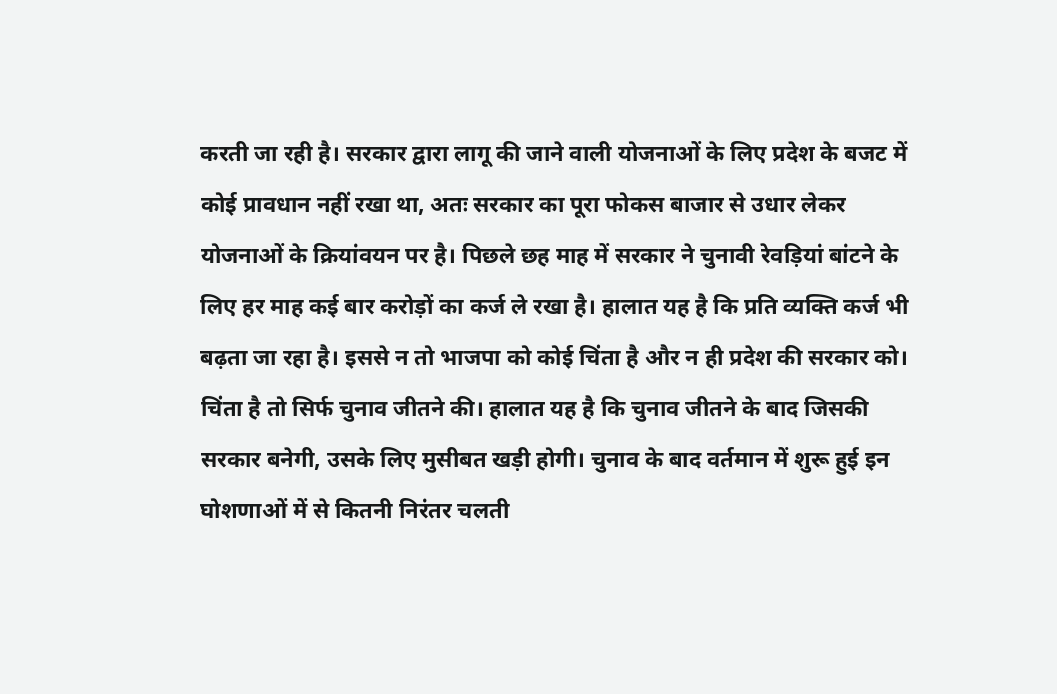करती जा रही है। सरकार द्वारा लागू की जाने वाली योजनाओं के लिए प्रदेश के बजट में कोई प्रावधान नहीं रखा था, अतः सरकार का पूरा फोकस बाजार से उधार लेकर योजनाओं के क्रियांवयन पर है। पिछले छह माह में सरकार ने चुनावी रेवड़ियां बांटने के लिए हर माह कई बार करोड़ों का कर्ज ले रखा है। हालात यह है कि प्रति व्यक्ति कर्ज भी बढ़ता जा रहा है। इससे न तो भाजपा को कोई चिंता है और न ही प्रदेश की सरकार को। चिंता है तो सिर्फ चुनाव जीतने की। हालात यह है कि चुनाव जीतने के बाद जिसकी सरकार बनेगी, उसके लिए मुसीबत खड़ी होगी। चुनाव के बाद वर्तमान में शुरू हुई इन घोशणाओं में से कितनी निरंतर चलती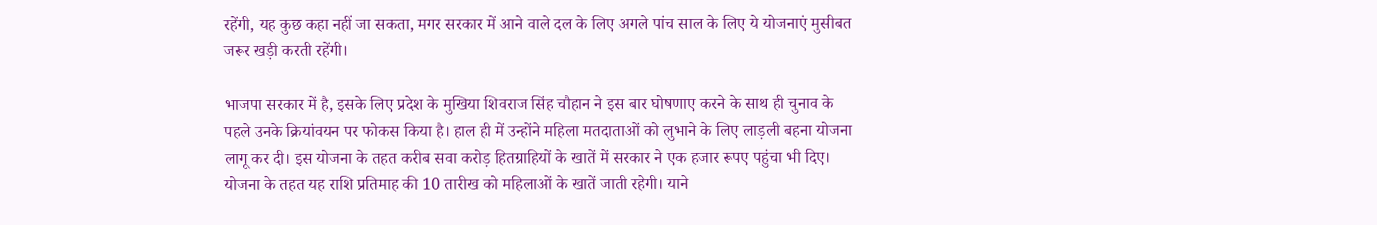रहेंगी, यह कुछ कहा नहीं जा सकता, मगर सरकार में आने वाले दल के लिए अगले पांच साल के लिए ये योजनाएं मुसीबत जरूर खड़ी करती रहेंगी।

भाजपा सरकार में है, इसके लिए प्रदेश के मुखिया शिवराज सिंह चौहान ने इस बार घोषणाए करने के साथ ही चुनाव के पहले उनके क्रियांवयन पर फोकस किया है। हाल ही में उन्होंने महिला मतदाताओं को लुभाने के लिए लाड़ली बहना योजना लागू कर दी। इस योजना के तहत करीब सवा करोड़ हितग्राहियों के खातें में सरकार ने एक हजार रूपए पहुंचा भी दिए। योजना के तहत यह राशि प्रतिमाह की 10 तारीख को महिलाओं के खातें जाती रहेगी। याने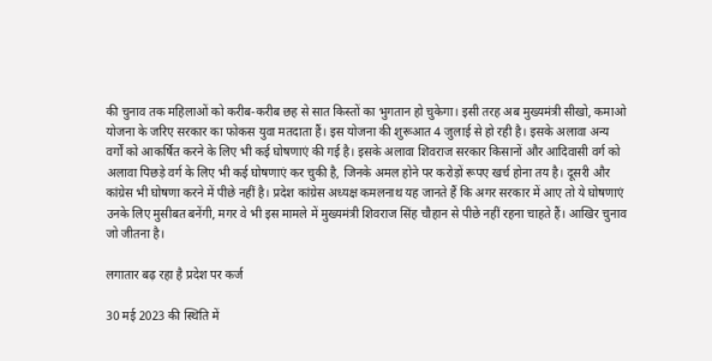की चुनाव तक महिलाओं को करीब-करीब छह से सात किस्तों का भुगतान हो चुकेगा। इसी तरह अब मुख्यमंत्री सीखो, कमाओ योजना के जरिए सरकार का फोकस युवा मतदाता हैं। इस योजना की शुरूआत 4 जुलाई से हो रही है। इसके अलावा अन्य वर्गों को आकर्षित करने के लिए भी कई घोषणाएं की गई है। इसके अलावा शिवराज सरकार किसानों और आदिवासी वर्ग को अलावा पिछड़े वर्ग के लिए भी कई घोषणाएं कर चुकी है, जिनके अमल होने पर करोड़ों रूपए खर्च होना तय है। दूसरी और कांग्रेस भी घोषणा करने में पीछे नहीं है। प्रदेश कांग्रेस अध्यक्ष कमलनाथ यह जानते हैं कि अगर सरकार में आए तो ये घोषणाएं उनके लिए मुसीबत बनेंगी, मगर वे भी इस मामले में मुख्यमंत्री शिवराज सिंह चौहान से पीछे नहीं रहना चाहते हैं। आखिर चुनाव जो जीतना है।

लगातार बढ़ रहा है प्रदेश पर कर्ज

30 मई 2023 की स्थिति में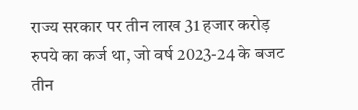राज्य सरकार पर तीन लाख 31 हजार करोड़ रुपये का कर्ज था, जो वर्ष 2023-24 के बजट तीन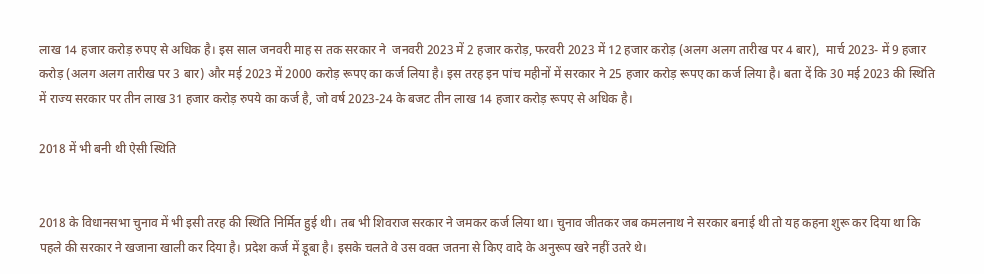लाख 14 हजार करोड़ रुपए से अधिक है। इस साल जनवरी माह स तक सरकार ने  जनवरी 2023 में 2 हजार करोड़, फरवरी 2023 में 12 हजार करोड़ (अलग अलग तारीख पर 4 बार),  मार्च 2023- में 9 हजार करोड़ (अलग अलग तारीख पर 3 बार) और मई 2023 में 2000 करोड़ रूपए का कर्ज लिया है। इस तरह इन पांच महीनों में सरकार ने 25 हजार करोड़ रूपए का कर्ज लिया है। बता दें कि 30 मई 2023 की स्थिति में राज्य सरकार पर तीन लाख 31 हजार करोड़ रुपये का कर्ज है, जो वर्ष 2023-24 के बजट तीन लाख 14 हजार करोड़ रूपए से अधिक है।

2018 में भी बनी थी ऐसी स्थिति


2018 के विधानसभा चुनाव में भी इसी तरह की स्थिति निर्मित हुई थी। तब भी शिवराज सरकार ने जमकर कर्ज लिया था। चुनाव जीतकर जब कमलनाथ ने सरकार बनाई थी तो यह कहना शुरू कर दिया था कि पहले की सरकार ने खजाना खाली कर दिया है। प्रदेश कर्ज में डूबा है। इसके चलते वे उस वक्त जतना से किए वादे के अनुरूप खरे नहीं उतरे थे।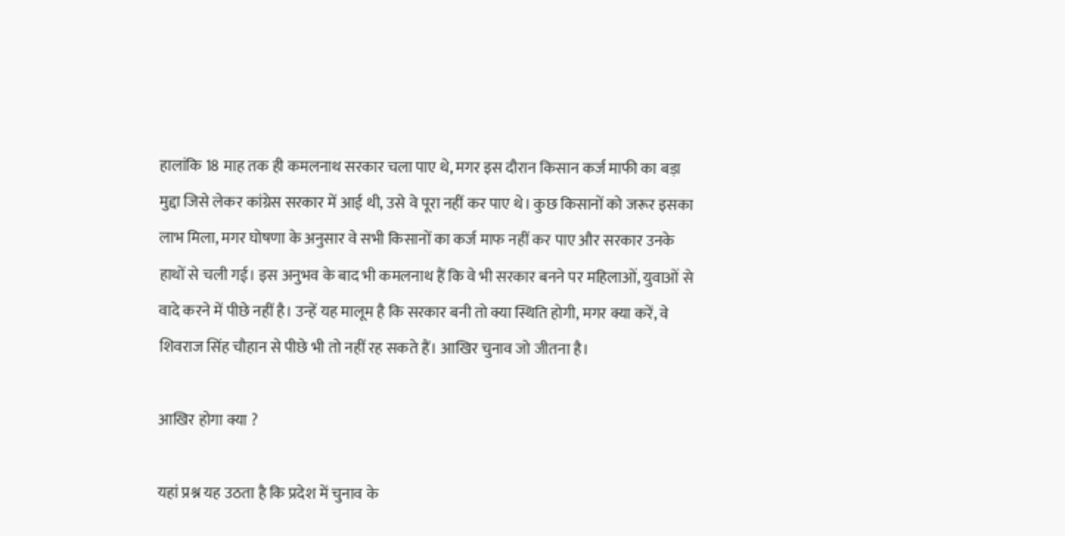हालांकि 18 माह तक ही कमलनाथ सरकार चला पाए थे, मगर इस दौरान किसान कर्ज माफी का बड़ा मुद्दा जिसे लेकर कांग्रेस सरकार में आई थी, उसे वे पूरा नहीं कर पाए थे। कुछ किसानों को जरूर इसका लाभ मिला, मगर घोषणा के अनुसार वे सभी किसानों का कर्ज माफ नहीं कर पाए और सरकार उनके हाथों से चली गई। इस अनुभव के बाद भी कमलनाथ हैं कि वे भी सरकार बनने पर महिलाओं, युवाओं से वादे करने में पीछे नहीं है। उन्हें यह मालूम है कि सरकार बनी तो क्या स्थिति होगी, मगर क्या करें, वे शिवराज सिंह चौहान से पीछे भी तो नहीं रह सकते हैं। आखिर चुनाव जो जीतना है।

आखिर होगा क्या ?

यहां प्रश्न यह उठता है कि प्रदेश में चुनाव के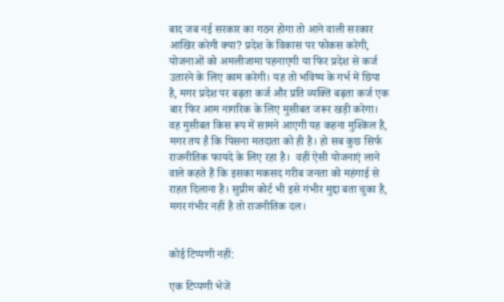बाद जब नई सरकार का गठन होगा तो आने वाली सरकार आखिर करेगी क्या? प्रदेश के विकास पर फोकस करेगी, योजनाओं को अमलीजामा पहनाएगी या फिर प्रदेश से कर्ज उतारने के लिए काम करेगी। यह तो भविष्य के गर्भ में छिपा है, मगर प्रदेश पर बढ़ता कर्ज और प्रति व्यक्ति बढ़ता कर्ज एक बार फिर आम नागरिक के लिए मुसीबत जरूर खड़ी करेगा। वह मुसीबत किस रूप में सामने आएगी यह कहना मुश्किल है, मगर तय है कि पिसना मतदाता को ही है। हो सब कुछ सिर्फ राजनीतिक फायदे के लिए रहा है।  वहीं ऐसी योजनाएं लाने वाले कहते हैं कि इसका मकसद गरीब जनता को महंगाई से राहत दिलाना है। सुप्रीम कोर्ट भी इसे गंभीर मुद्दा बता चुका है, मगर गंभीर नहीं है तो राजनीतिक दल।


कोई टिप्पणी नहीं:

एक टिप्पणी भेजें